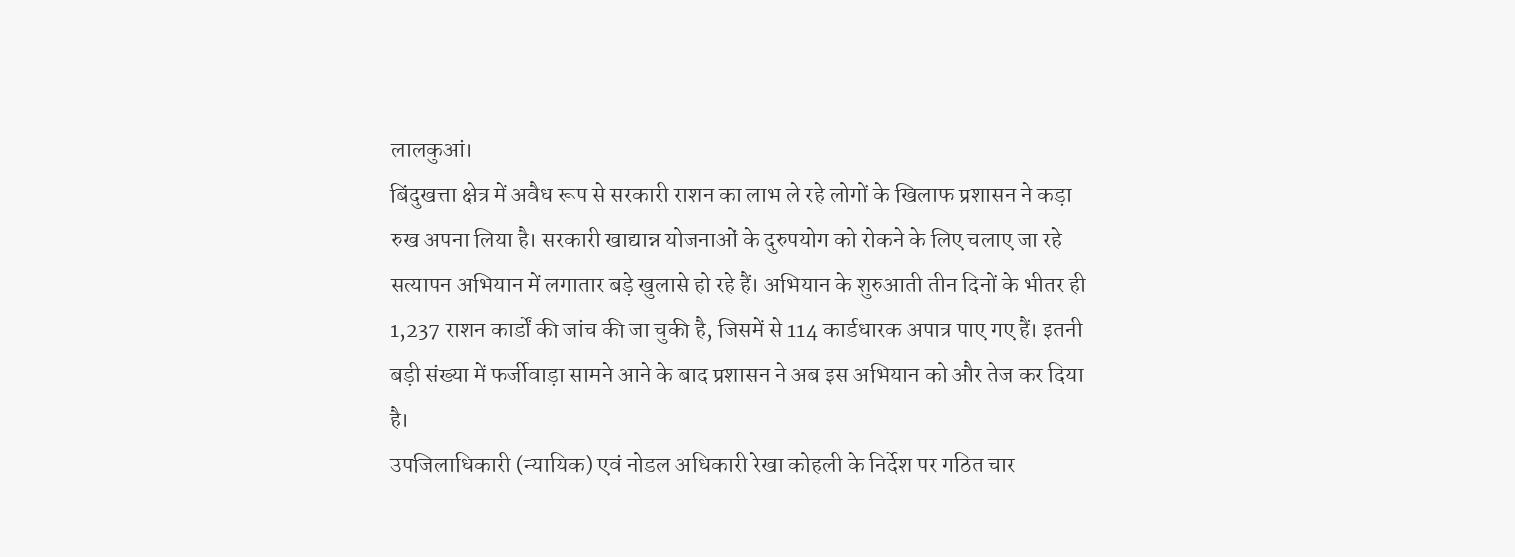लालकुआं।
बिंदुखत्ता क्षेत्र में अवैध रूप से सरकारी राशन का लाभ ले रहे लोगों के खिलाफ प्रशासन ने कड़ा रुख अपना लिया है। सरकारी खाद्यान्न योजनाओं के दुरुपयोग को रोकने के लिए चलाए जा रहे सत्यापन अभियान में लगातार बड़े खुलासे हो रहे हैं। अभियान के शुरुआती तीन दिनों के भीतर ही 1,237 राशन कार्डों की जांच की जा चुकी है, जिसमें से 114 कार्डधारक अपात्र पाए गए हैं। इतनी बड़ी संख्या में फर्जीवाड़ा सामने आने के बाद प्रशासन ने अब इस अभियान को और तेज कर दिया है।
उपजिलाधिकारी (न्यायिक) एवं नोडल अधिकारी रेखा कोहली के निर्देश पर गठित चार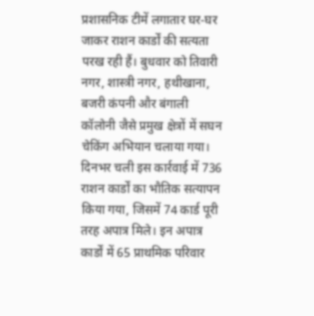प्रशासनिक टीमें लगातार घर-घर जाकर राशन कार्डों की सत्यता परख रही हैं। बुधवार को तिवारी नगर, शास्त्री नगर, हथीखाना, बजरी कंपनी और बंगाली कॉलोनी जैसे प्रमुख क्षेत्रों में सघन चेकिंग अभियान चलाया गया। दिनभर चली इस कार्रवाई में 736 राशन कार्डों का भौतिक सत्यापन किया गया, जिसमें 74 कार्ड पूरी तरह अपात्र मिले। इन अपात्र कार्डों में 65 प्राथमिक परिवार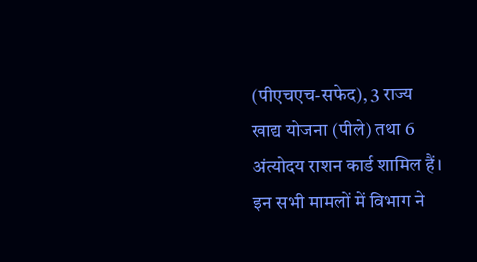(पीएचएच-सफेद), 3 राज्य खाद्य योजना (पीले) तथा 6 अंत्योदय राशन कार्ड शामिल हैं। इन सभी मामलों में विभाग ने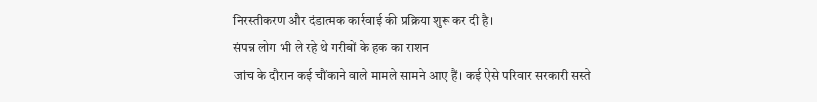निरस्तीकरण और दंडात्मक कार्रवाई की प्रक्रिया शुरू कर दी है।
संपन्न लोग भी ले रहे थे गरीबों के हक का राशन
जांच के दौरान कई चौंकाने वाले मामले सामने आए हैं। कई ऐसे परिवार सरकारी सस्ते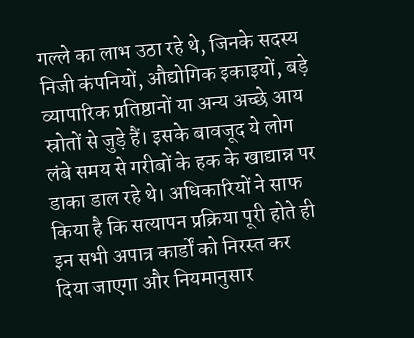गल्ले का लाभ उठा रहे थे, जिनके सदस्य निजी कंपनियों, औद्योगिक इकाइयों, बड़े व्यापारिक प्रतिष्ठानों या अन्य अच्छे आय स्रोतों से जुड़े हैं। इसके बावजूद ये लोग लंबे समय से गरीबों के हक के खाद्यान्न पर डाका डाल रहे थे। अधिकारियों ने साफ किया है कि सत्यापन प्रक्रिया पूरी होते ही इन सभी अपात्र कार्डों को निरस्त कर दिया जाएगा और नियमानुसार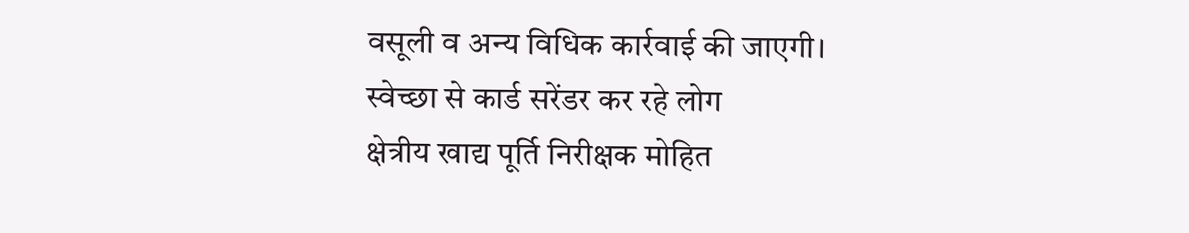वसूली व अन्य विधिक कार्रवाई की जाएगी।
स्वेच्छा से कार्ड सरेंडर कर रहे लोग
क्षेत्रीय खाद्य पूर्ति निरीक्षक मोहित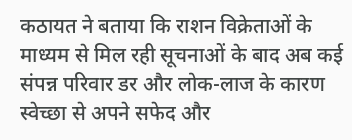कठायत ने बताया कि राशन विक्रेताओं के माध्यम से मिल रही सूचनाओं के बाद अब कई संपन्न परिवार डर और लोक-लाज के कारण स्वेच्छा से अपने सफेद और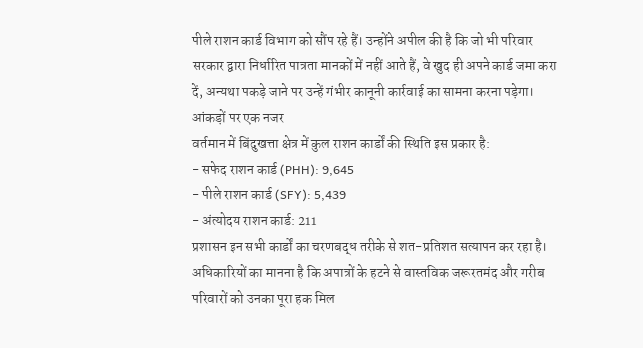पीले राशन कार्ड विभाग को सौंप रहे हैं। उन्होंने अपील की है कि जो भी परिवार सरकार द्वारा निर्धारित पात्रता मानकों में नहीं आते हैं, वे खुद ही अपने कार्ड जमा करा दें, अन्यथा पकड़े जाने पर उन्हें गंभीर कानूनी कार्रवाई का सामना करना पड़ेगा।
आंकड़ों पर एक नजर
वर्तमान में बिंदुखत्ता क्षेत्र में कुल राशन कार्डों की स्थिति इस प्रकार है:
- सफेद राशन कार्ड (PHH): 9,645
- पीले राशन कार्ड (SFY): 5,439
- अंत्योदय राशन कार्ड: 211
प्रशासन इन सभी कार्डों का चरणबद्ध तरीके से शत-प्रतिशत सत्यापन कर रहा है। अधिकारियों का मानना है कि अपात्रों के हटने से वास्तविक जरूरतमंद और गरीब परिवारों को उनका पूरा हक मिल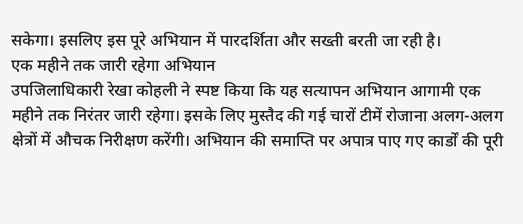सकेगा। इसलिए इस पूरे अभियान में पारदर्शिता और सख्ती बरती जा रही है।
एक महीने तक जारी रहेगा अभियान
उपजिलाधिकारी रेखा कोहली ने स्पष्ट किया कि यह सत्यापन अभियान आगामी एक महीने तक निरंतर जारी रहेगा। इसके लिए मुस्तैद की गई चारों टीमें रोजाना अलग-अलग क्षेत्रों में औचक निरीक्षण करेंगी। अभियान की समाप्ति पर अपात्र पाए गए कार्डों की पूरी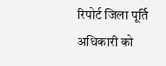रिपोर्ट जिला पूर्ति अधिकारी को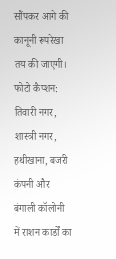सौंपकर आगे की कानूनी रूपरेखा तय की जाएगी।
फोटो कैप्शन: तिवारी नगर, शास्त्री नगर, हथीखाना, बजरी कंपनी और बंगाली कॉलोनी में राशन कार्डों का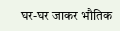घर-घर जाकर भौतिक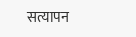सत्यापन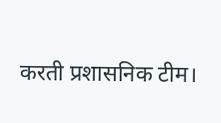करती प्रशासनिक टीम।